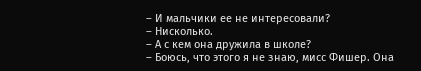– И мальчики ее не интересовали?
– Нисколько.
– А с кем она дружила в школе?
– Боюсь, что этого я не знаю, мисс Фишер. Она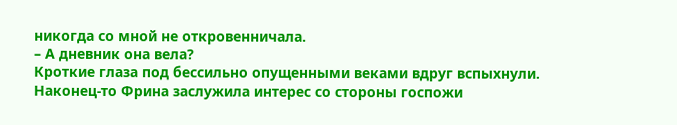никогда со мной не откровенничала.
– А дневник она вела?
Кроткие глаза под бессильно опущенными веками вдруг вспыхнули. Наконец-то Фрина заслужила интерес со стороны госпожи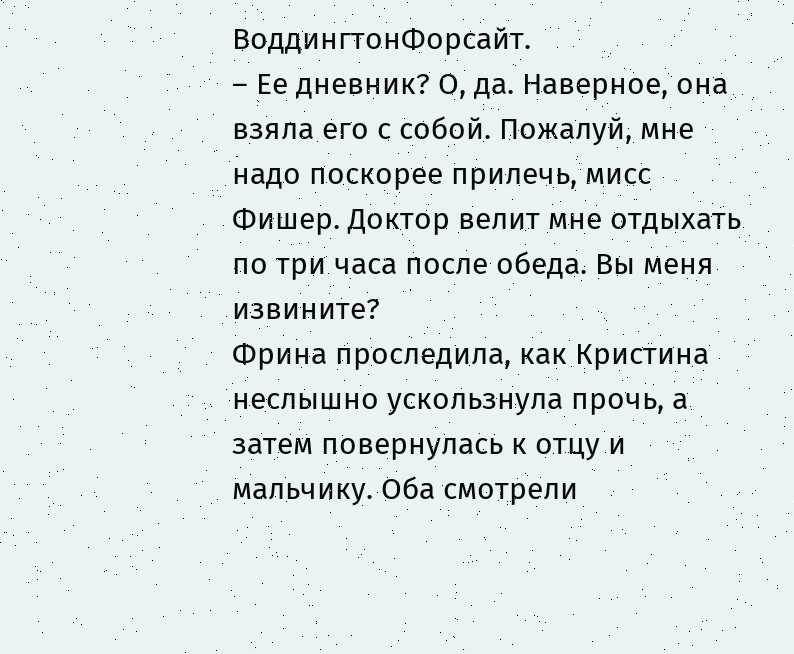ВоддингтонФорсайт.
– Ее дневник? О, да. Наверное, она взяла его с собой. Пожалуй, мне надо поскорее прилечь, мисс Фишер. Доктор велит мне отдыхать по три часа после обеда. Вы меня извините?
Фрина проследила, как Кристина неслышно ускользнула прочь, а затем повернулась к отцу и мальчику. Оба смотрели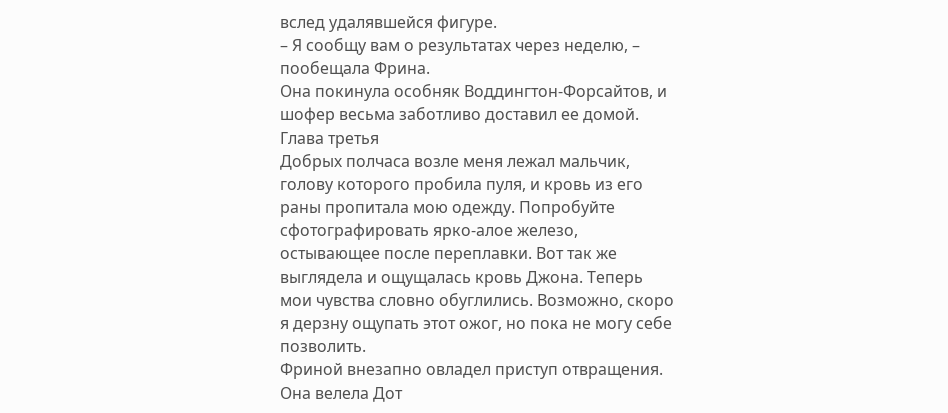вслед удалявшейся фигуре.
– Я сообщу вам о результатах через неделю, – пообещала Фрина.
Она покинула особняк Воддингтон-Форсайтов, и шофер весьма заботливо доставил ее домой.
Глава третья
Добрых полчаса возле меня лежал мальчик, голову которого пробила пуля, и кровь из его раны пропитала мою одежду. Попробуйте сфотографировать ярко-алое железо, остывающее после переплавки. Вот так же выглядела и ощущалась кровь Джона. Теперь мои чувства словно обуглились. Возможно, скоро я дерзну ощупать этот ожог, но пока не могу себе позволить.
Фриной внезапно овладел приступ отвращения. Она велела Дот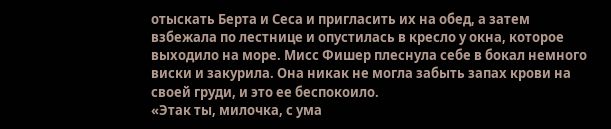отыскать Берта и Сеса и пригласить их на обед, а затем взбежала по лестнице и опустилась в кресло у окна, которое выходило на море. Мисс Фишер плеснула себе в бокал немного виски и закурила. Она никак не могла забыть запах крови на своей груди, и это ее беспокоило.
«Этак ты, милочка, с ума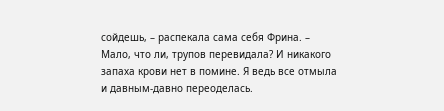сойдешь, – распекала сама себя Фрина. – Мало, что ли, трупов перевидала? И никакого запаха крови нет в помине. Я ведь все отмыла и давным-давно переоделась.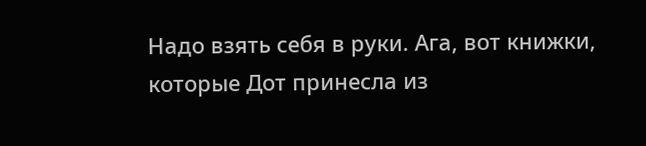Надо взять себя в руки. Ага, вот книжки, которые Дот принесла из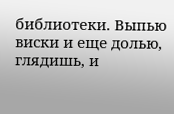библиотеки. Выпью виски и еще долью, глядишь, и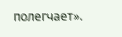полегчает».